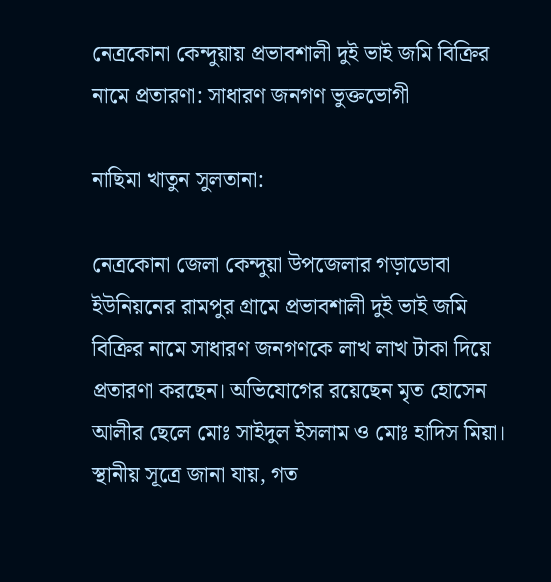নেত্রকোনা কেন্দুয়ায় প্রভাবশালী দুই ভাই জমি বিক্রির নামে প্রতারণা: সাধারণ জনগণ ভুক্তভোগী

নাছিমা খাতুন সুলতানা:

নেত্রকোনা জেলা কেন্দুয়া উপজেলার গড়াডোবা ইউনিয়নের রামপুর গ্রামে প্রভাবশালী দুই ভাই জমি বিক্রির নামে সাধারণ জনগণকে লাখ লাখ টাকা দিয়ে প্রতারণা করছেন। অভিযোগের রয়েছেন মৃত হোসেন আলীর ছেলে মোঃ সাইদুল ইসলাম ও মোঃ হাদিস মিয়া। স্থানীয় সূত্রে জানা যায়, গত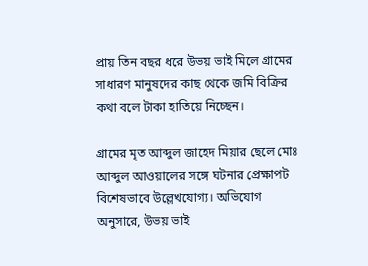প্রায় তিন বছর ধরে উভয় ভাই মিলে গ্রামের সাধারণ মানুষদের কাছ থেকে জমি বিক্রির কথা বলে টাকা হাতিয়ে নিচ্ছেন।

গ্রামের মৃত আব্দুল জাহেদ মিয়ার ছেলে মোঃ আব্দুল আওয়ালের সঙ্গে ঘটনার প্রেক্ষাপট বিশেষভাবে উল্লেখযোগ্য। অভিযোগ অনুসারে, উভয় ভাই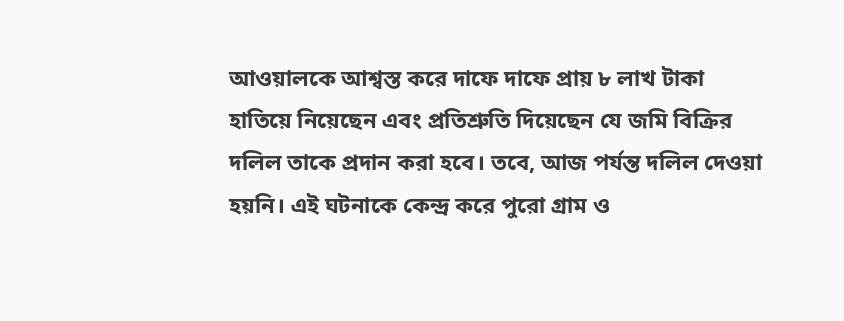আওয়ালকে আশ্বস্ত করে দাফে দাফে প্রায় ৮ লাখ টাকা হাতিয়ে নিয়েছেন এবং প্রতিশ্রুতি দিয়েছেন যে জমি বিক্রির দলিল তাকে প্রদান করা হবে। তবে, আজ পর্যন্ত দলিল দেওয়া হয়নি। এই ঘটনাকে কেন্দ্র করে পুরো গ্রাম ও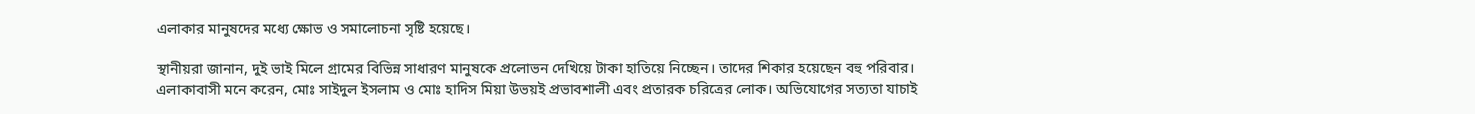এলাকার মানুষদের মধ্যে ক্ষোভ ও সমালোচনা সৃষ্টি হয়েছে।

স্থানীয়রা জানান, দুই ভাই মিলে গ্রামের বিভিন্ন সাধারণ মানুষকে প্রলোভন দেখিয়ে টাকা হাতিয়ে নিচ্ছেন। তাদের শিকার হয়েছেন বহু পরিবার। এলাকাবাসী মনে করেন, মোঃ সাইদুল ইসলাম ও মোঃ হাদিস মিয়া উভয়ই প্রভাবশালী এবং প্রতারক চরিত্রের লোক। অভিযোগের সত্যতা যাচাই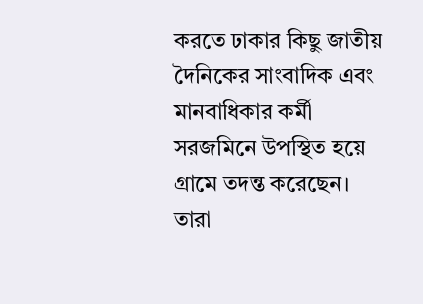করতে ঢাকার কিছু জাতীয় দৈনিকের সাংবাদিক এবং মানবাধিকার কর্মী সরজমিনে উপস্থিত হয়ে গ্রামে তদন্ত করেছেন। তারা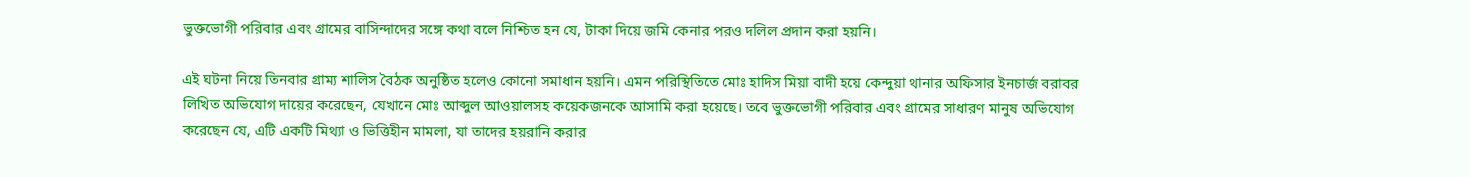ভুক্তভোগী পরিবার এবং গ্রামের বাসিন্দাদের সঙ্গে কথা বলে নিশ্চিত হন যে, টাকা দিয়ে জমি কেনার পরও দলিল প্রদান করা হয়নি।

এই ঘটনা নিয়ে তিনবার গ্রাম্য শালিস বৈঠক অনুষ্ঠিত হলেও কোনো সমাধান হয়নি। এমন পরিস্থিতিতে মোঃ হাদিস মিয়া বাদী হয়ে কেন্দুয়া থানার অফিসার ইনচার্জ বরাবর লিখিত অভিযোগ দায়ের করেছেন, যেখানে মোঃ আব্দুল আওয়ালসহ কয়েকজনকে আসামি করা হয়েছে। তবে ভুক্তভোগী পরিবার এবং গ্রামের সাধারণ মানুষ অভিযোগ করেছেন যে, এটি একটি মিথ্যা ও ভিত্তিহীন মামলা, যা তাদের হয়রানি করার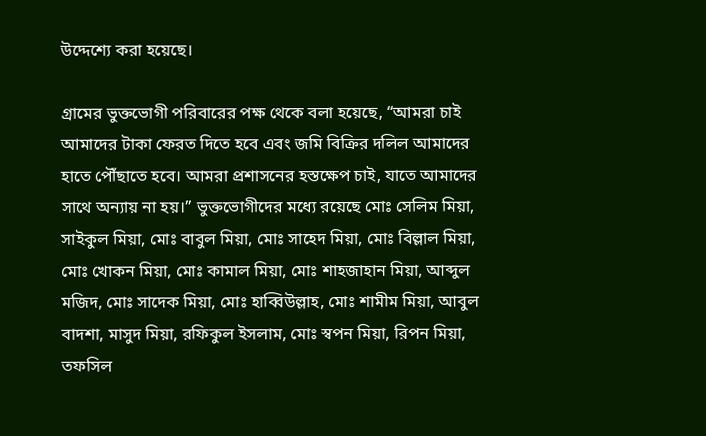উদ্দেশ্যে করা হয়েছে।

গ্রামের ভুক্তভোগী পরিবারের পক্ষ থেকে বলা হয়েছে, “আমরা চাই আমাদের টাকা ফেরত দিতে হবে এবং জমি বিক্রির দলিল আমাদের হাতে পৌঁছাতে হবে। আমরা প্রশাসনের হস্তক্ষেপ চাই, যাতে আমাদের সাথে অন্যায় না হয়।” ভুক্তভোগীদের মধ্যে রয়েছে মোঃ সেলিম মিয়া, সাইকুল মিয়া, মোঃ বাবুল মিয়া, মোঃ সাহেদ মিয়া, মোঃ বিল্লাল মিয়া, মোঃ খোকন মিয়া, মোঃ কামাল মিয়া, মোঃ শাহজাহান মিয়া, আব্দুল মজিদ, মোঃ সাদেক মিয়া, মোঃ হাব্বিউল্লাহ, মোঃ শামীম মিয়া, আবুল বাদশা, মাসুদ মিয়া, রফিকুল ইসলাম, মোঃ স্বপন মিয়া, রিপন মিয়া, তফসিল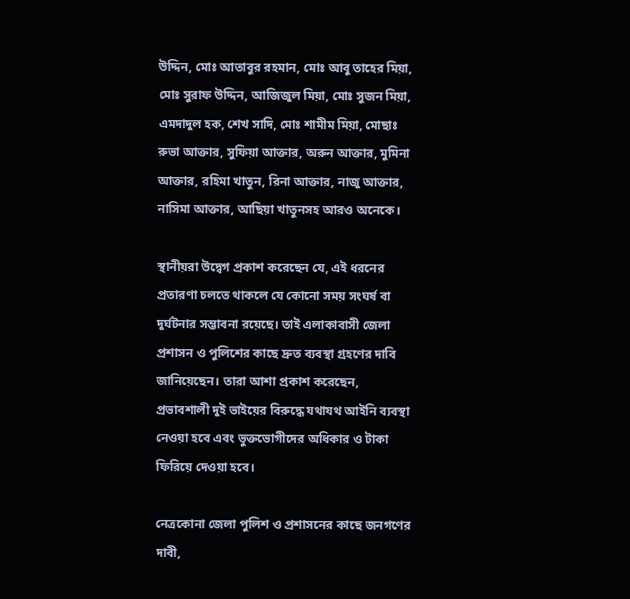উদ্দিন, মোঃ আতাবুর রহমান, মোঃ আবু তাহের মিয়া, মোঃ সুরাফ উদ্দিন, আজিজুল মিয়া, মোঃ সুজন মিয়া, এমদাদুল হক, শেখ সাদি, মোঃ শামীম মিয়া, মোছাঃ রুভা আক্তার, সুফিয়া আক্তার, অরুন আক্তার, মুমিনা আক্তার, রহিমা খাতুন, রিনা আক্তার, নাজু আক্তার, নাসিমা আক্তার, আছিয়া খাতুনসহ আরও অনেকে।

স্থানীয়রা উদ্বেগ প্রকাশ করেছেন যে, এই ধরনের প্রতারণা চলতে থাকলে যে কোনো সময় সংঘর্ষ বা দুর্ঘটনার সম্ভাবনা রয়েছে। তাই এলাকাবাসী জেলা প্রশাসন ও পুলিশের কাছে দ্রুত ব্যবস্থা গ্রহণের দাবি জানিয়েছেন। তারা আশা প্রকাশ করেছেন, প্রভাবশালী দুই ভাইয়ের বিরুদ্ধে যথাযথ আইনি ব্যবস্থা নেওয়া হবে এবং ভুক্তভোগীদের অধিকার ও টাকা ফিরিয়ে দেওয়া হবে।

নেত্রকোনা জেলা পুলিশ ও প্রশাসনের কাছে জনগণের দাবী,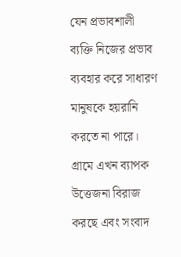যেন প্রভাবশালী ব্যক্তি নিজের প্রভাব ব্যবহার করে সাধারণ মানুষকে হয়রানি করতে না পারে। গ্রামে এখন ব্যাপক উত্তেজনা বিরাজ করছে এবং সংবাদ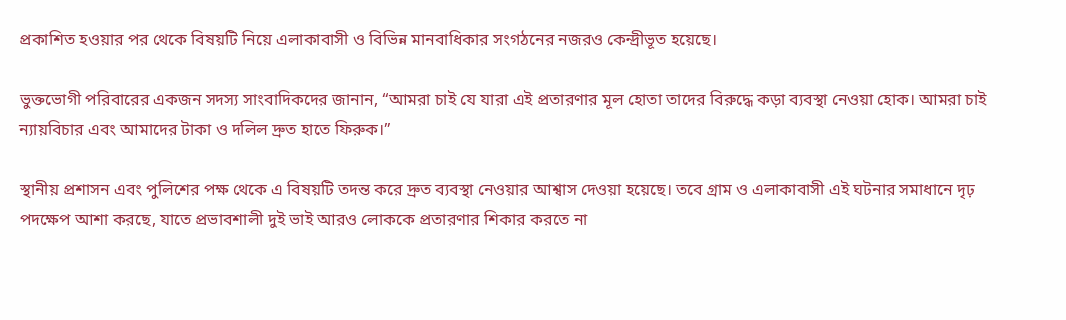প্রকাশিত হওয়ার পর থেকে বিষয়টি নিয়ে এলাকাবাসী ও বিভিন্ন মানবাধিকার সংগঠনের নজরও কেন্দ্রীভূত হয়েছে।

ভুক্তভোগী পরিবারের একজন সদস্য সাংবাদিকদের জানান, “আমরা চাই যে যারা এই প্রতারণার মূল হোতা তাদের বিরুদ্ধে কড়া ব্যবস্থা নেওয়া হোক। আমরা চাই ন্যায়বিচার এবং আমাদের টাকা ও দলিল দ্রুত হাতে ফিরুক।”

স্থানীয় প্রশাসন এবং পুলিশের পক্ষ থেকে এ বিষয়টি তদন্ত করে দ্রুত ব্যবস্থা নেওয়ার আশ্বাস দেওয়া হয়েছে। তবে গ্রাম ও এলাকাবাসী এই ঘটনার সমাধানে দৃঢ় পদক্ষেপ আশা করছে, যাতে প্রভাবশালী দুই ভাই আরও লোককে প্রতারণার শিকার করতে না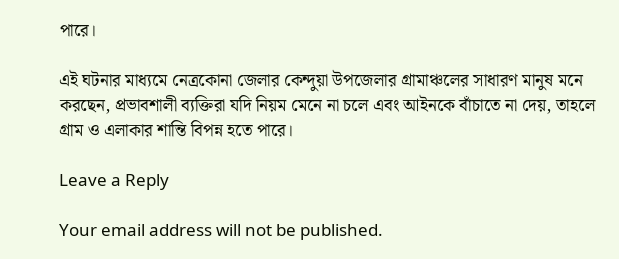পারে।

এই ঘটনার মাধ্যমে নেত্রকোনা জেলার কেন্দুয়া উপজেলার গ্রামাঞ্চলের সাধারণ মানুষ মনে করছেন, প্রভাবশালী ব্যক্তিরা যদি নিয়ম মেনে না চলে এবং আইনকে বাঁচাতে না দেয়, তাহলে গ্রাম ও এলাকার শান্তি বিপন্ন হতে পারে।

Leave a Reply

Your email address will not be published.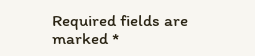Required fields are marked *